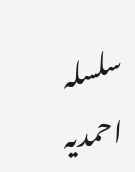سلسلہ احمدیہ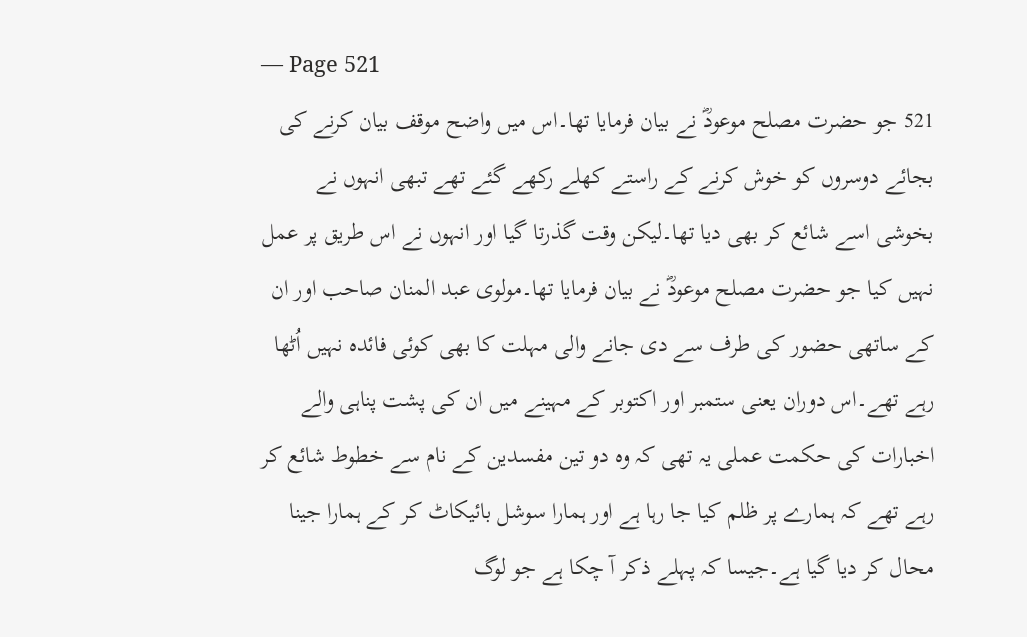— Page 521
521 جو حضرت مصلح موعودؓ نے بیان فرمایا تھا۔اس میں واضح موقف بیان کرنے کی بجائے دوسروں کو خوش کرنے کے راستے کھلے رکھے گئے تھے تبھی انہوں نے بخوشی اسے شائع کر بھی دیا تھا۔لیکن وقت گذرتا گیا اور انہوں نے اس طریق پر عمل نہیں کیا جو حضرت مصلح موعودؓ نے بیان فرمایا تھا۔مولوی عبد المنان صاحب اور ان کے ساتھی حضور کی طرف سے دی جانے والی مہلت کا بھی کوئی فائدہ نہیں اُٹھا رہے تھے۔اس دوران یعنی ستمبر اور اکتوبر کے مہینے میں ان کی پشت پناہی والے اخبارات کی حکمت عملی یہ تھی کہ وہ دو تین مفسدین کے نام سے خطوط شائع کر رہے تھے کہ ہمارے پر ظلم کیا جا رہا ہے اور ہمارا سوشل بائیکاٹ کر کے ہمارا جینا محال کر دیا گیا ہے۔جیسا کہ پہلے ذکر آ چکا ہے جو لوگ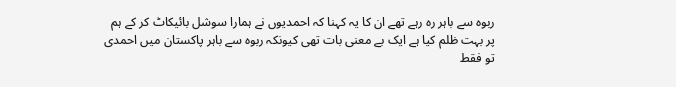ربوہ سے باہر رہ رہے تھے ان کا یہ کہنا کہ احمدیوں نے ہمارا سوشل بائیکاٹ کر کے ہم پر بہت ظلم کیا ہے ایک بے معنی بات تھی کیونکہ ربوہ سے باہر پاکستان میں احمدی تو فقط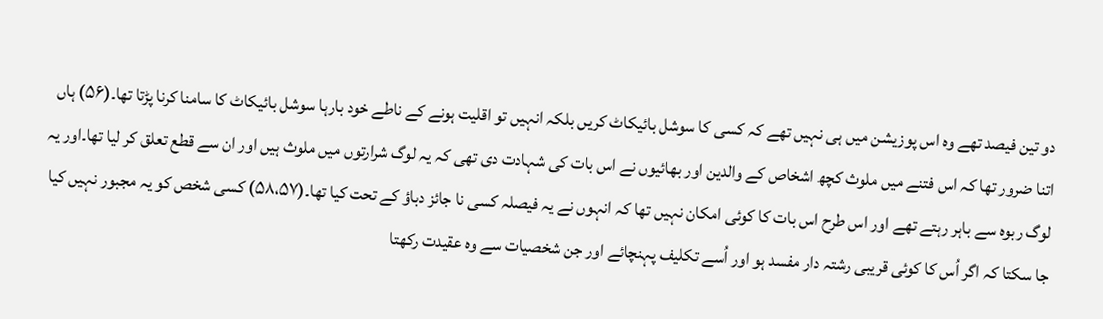دو تین فیصد تھے وہ اس پوزیشن میں ہی نہیں تھے کہ کسی کا سوشل بائیکاٹ کریں بلکہ انہیں تو اقلیت ہونے کے ناطے خود بارہا سوشل بائیکاٹ کا سامنا کرنا پڑتا تھا۔(۵۶) ہاں اتنا ضرور تھا کہ اس فتنے میں ملوث کچھ اشخاص کے والدین اور بھائیوں نے اس بات کی شہادت دی تھی کہ یہ لوگ شرارتوں میں ملوث ہیں اور ان سے قطع تعلق کر لیا تھا۔اور یہ لوگ ربوہ سے باہر رہتے تھے اور اس طرح اس بات کا کوئی امکان نہیں تھا کہ انہوں نے یہ فیصلہ کسی نا جائز دباؤ کے تحت کیا تھا۔(۵۸،۵۷) کسی شخص کو یہ مجبور نہیں کیا جا سکتا کہ اگر اُس کا کوئی قریبی رشتہ دار مفسد ہو اور اُسے تکلیف پہنچائے اور جن شخصیات سے وہ عقیدت رکھتا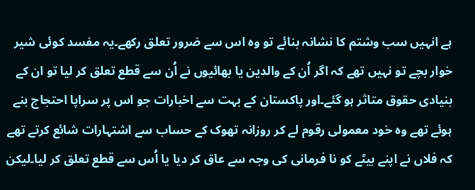ہے انہیں سب وشتم کا نشانہ بنائے تو وہ اس سے ضرور تعلق رکھے۔یہ مفسد کوئی شیر خوار بچے تو نہیں تھے کہ اگر اُن کے والدین یا بھائیوں نے اُن سے قطع تعلق کر لیا تو ان کے بنیادی حقوق متاثر ہو گئے۔اور پاکستان کے بہت سے اخبارات جو اس پر سراپا احتجاج بنے ہوئے تھے وہ خود معمولی رقوم لے کر روزانہ تھوک کے حساب سے اشتہارات شائع کرتے تھے کہ فلاں نے اپنے بیٹے کو نا فرمانی کی وجہ سے عاق کر دیا یا اُس سے قطع تعلق کر لیا۔لیکن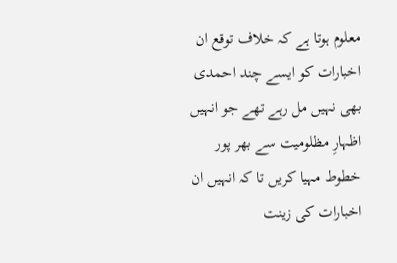معلوم ہوتا ہے کہ خلاف توقع ان اخبارات کو ایسے چند احمدی بھی نہیں مل رہے تھے جو انہیں اظہارِ مظلومیت سے بھر پور خطوط مہیا کریں تا کہ انہیں ان اخبارات کی زینت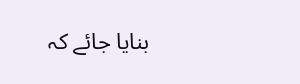بنایا جائے کہ